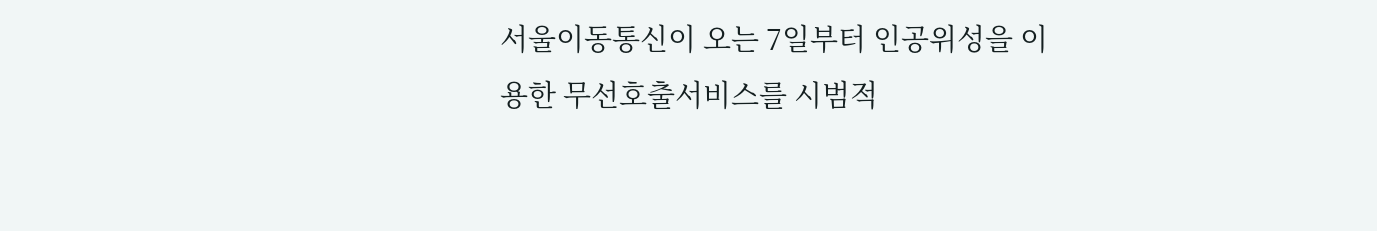서울이동통신이 오는 7일부터 인공위성을 이용한 무선호출서비스를 시범적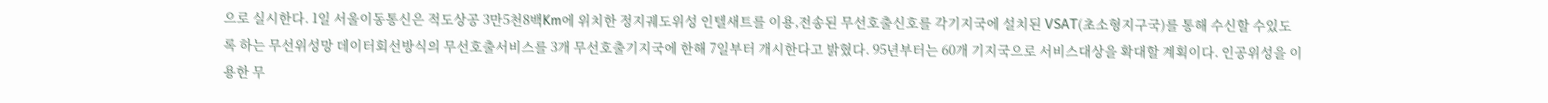으로 실시한다. 1일 서울이동통신은 적도상공 3만5천8백Km에 위치한 정지궤도위성 인텔새트를 이용,전송된 무선호출신호를 각기지국에 설치된 VSAT(초소형지구국)를 통해 수신할 수있도록 하는 무선위성망 데이터회선방식의 무선호출서비스를 3개 무선호출기지국에 한해 7일부터 개시한다고 밝혔다. 95년부터는 60개 기지국으로 서비스대상을 확대할 계획이다. 인공위성을 이용한 무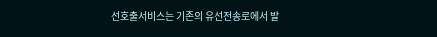선호출서비스는 기존의 유선전송로에서 발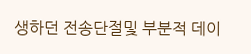생하던 전송단절및 부분적 데이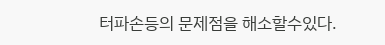터파손등의 문제점을 해소할수있다.